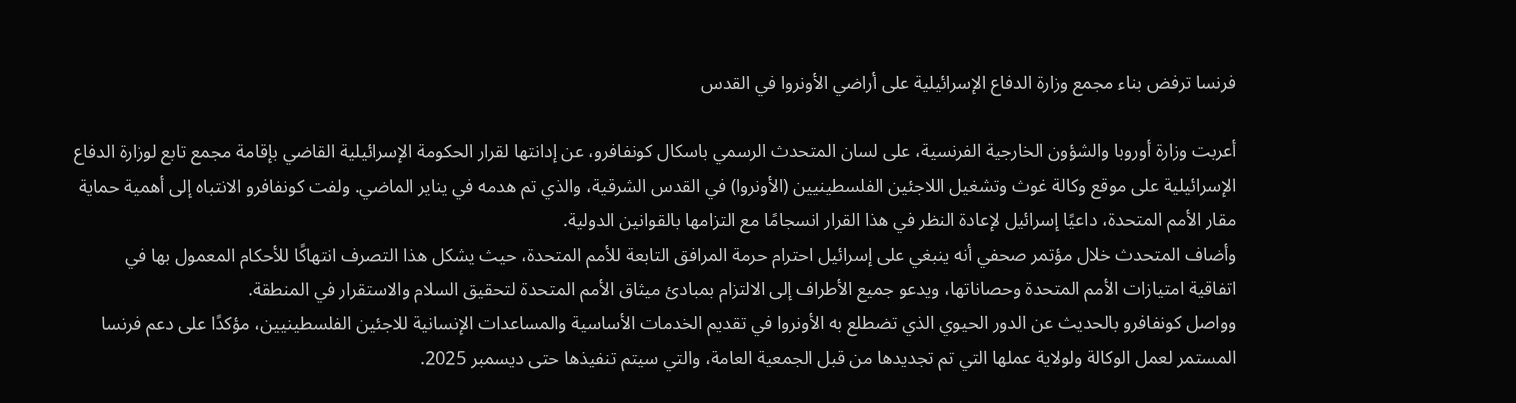فرنسا ترفض بناء مجمع وزارة الدفاع الإسرائيلية على أراضي الأونروا في القدس

أعربت وزارة أوروبا والشؤون الخارجية الفرنسية، على لسان المتحدث الرسمي باسكال كونفافرو، عن إدانتها لقرار الحكومة الإسرائيلية القاضي بإقامة مجمع تابع لوزارة الدفاع الإسرائيلية على موقع وكالة غوث وتشغيل اللاجئين الفلسطينيين (الأونروا) في القدس الشرقية، والذي تم هدمه في يناير الماضي. ولفت كونفافرو الانتباه إلى أهمية حماية مقار الأمم المتحدة، داعيًا إسرائيل لإعادة النظر في هذا القرار انسجامًا مع التزامها بالقوانين الدولية.
وأضاف المتحدث خلال مؤتمر صحفي أنه ينبغي على إسرائيل احترام حرمة المرافق التابعة للأمم المتحدة، حيث يشكل هذا التصرف انتهاكًا للأحكام المعمول بها في اتفاقية امتيازات الأمم المتحدة وحصاناتها، ويدعو جميع الأطراف إلى الالتزام بمبادئ ميثاق الأمم المتحدة لتحقيق السلام والاستقرار في المنطقة.
وواصل كونفافرو بالحديث عن الدور الحيوي الذي تضطلع به الأونروا في تقديم الخدمات الأساسية والمساعدات الإنسانية للاجئين الفلسطينيين، مؤكدًا على دعم فرنسا المستمر لعمل الوكالة ولولاية عملها التي تم تجديدها من قبل الجمعية العامة، والتي سيتم تنفيذها حتى ديسمبر 2025.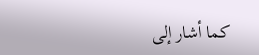كما أشار إلى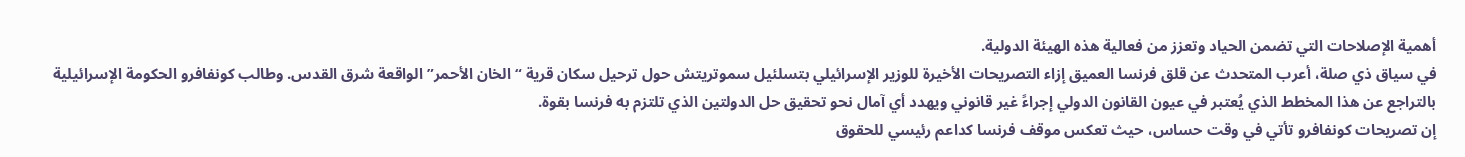أهمية الإصلاحات التي تضمن الحياد وتعزز من فعالية هذه الهيئة الدولية.
في سياق ذي صلة، أعرب المتحدث عن قلق فرنسا العميق إزاء التصريحات الأخيرة للوزير الإسرائيلي بتسلئيل سموتريتش حول ترحيل سكان قرية “الخان الأحمر” الواقعة شرق القدس. وطالب كونفافرو الحكومة الإسرائيلية بالتراجع عن هذا المخطط الذي يُعتبر في عيون القانون الدولي إجراءً غير قانوني ويهدد أي آمال نحو تحقيق حل الدولتين الذي تلتزم به فرنسا بقوة.
إن تصريحات كونفافرو تأتي في وقت حساس، حيث تعكس موقف فرنسا كداعم رئيسي للحقوق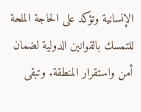الإنسانية وتؤكد على الحاجة الملحة للتمسك بالقوانين الدولية لضمان أمن واستقرار المنطقة. وتبقى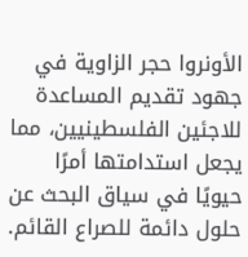الأونروا حجر الزاوية في جهود تقديم المساعدة للاجئين الفلسطينيين، مما يجعل استدامتها أمرًا حيويًا في سياق البحث عن حلول دائمة للصراع القائم.